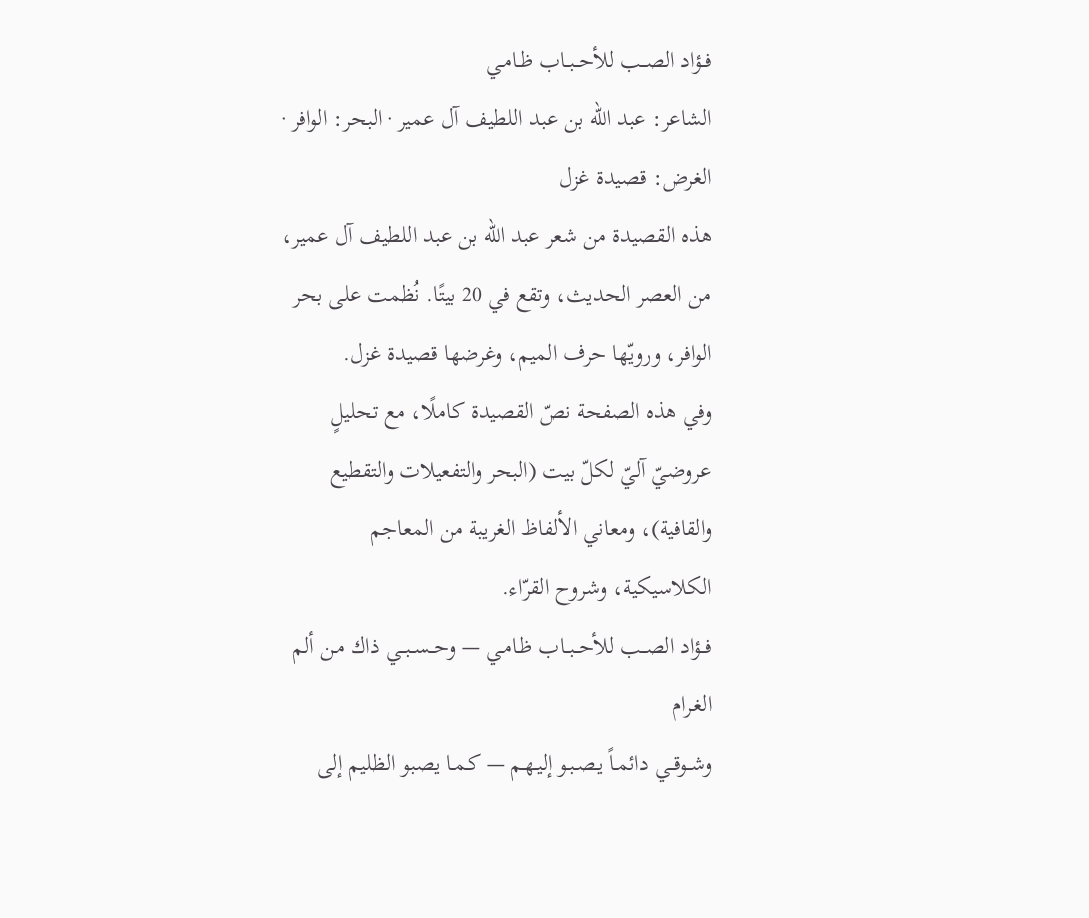فــؤاد الصــب للأحــبــاب ظـامـي
الشاعر: عبد الله بن عبد اللطيف آل عمير · البحر: الوافر · الغرض: قصيدة غزل
هذه القصيدة من شعر عبد الله بن عبد اللطيف آل عمير، من العصر الحديث، وتقع في 20 بيتًا. نُظمت على بحر الوافر، ورويّها حرف الميم، وغرضها قصيدة غزل.
وفي هذه الصفحة نصّ القصيدة كاملًا، مع تحليلٍ عروضيّ آليّ لكلّ بيت (البحر والتفعيلات والتقطيع والقافية)، ومعاني الألفاظ الغريبة من المعاجم الكلاسيكية، وشروح القرّاء.
فــؤاد الصــب للأحــبــاب ظـامـي — وحــســبــي ذاك مـن ألم الغـرام
وشــوقــي دائمـاً يـصـبـو إليـهـم — كـمـا يصبو الظليم إلى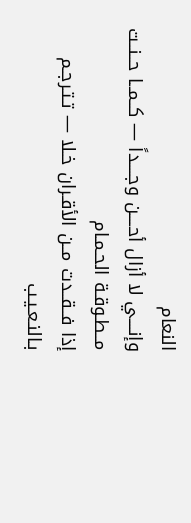النعام
وإنــــي لا أزال أحــــن وجــــداً — كــمــا حــنــت مــطـوقـة الحـمـام
إذا فــقــدت مــن الأقـران خـلا — تـتـرجـم بـالنـعـيـب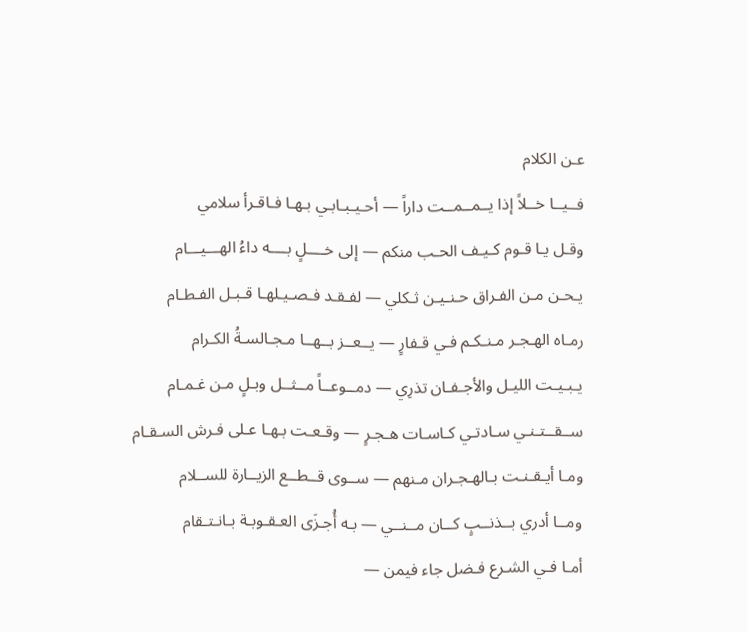عـن الكلام
فــيــا خــلاً إذا يــمــمــت داراً — أحـيـبـابـي بـهـا فـاقـرأ سلامي
وقـل يـا قـوم كـيـف الحـب منكم — إلى خــــلٍ بــــه داءُ الهـــيـــام
يـحـن مـن الفـراق حـنـيـن ثـكلي — لفـقـد فـصـيـلهـا قـبـل الفـطـام
رمـاه الهـجـر مـنـكـم فـي قـفارٍ — يــعــز بــهــا مـجـالسـةُ الكـرام
يـبـيـت الليـل والأجـفـان تذرِي — دمــوعــاً مــثــل وبـلٍ مـن غـمـام
ســقــتـنـي سـادتـي كـاسـات هـجـرٍ — وقـعـت بـهـا عـلى فـرش السـقـام
ومـا أيـقـنـت بـالهـجـران مـنهم — ســوى قــطــع الزيــارة للســلام
ومــا أدري بــذنــبٍ كــان مــنــي — بـه أُجـزَى العـقـوبـة بـانـتـقام
أمـا فـي الشـرع فـضل جاء فيمن —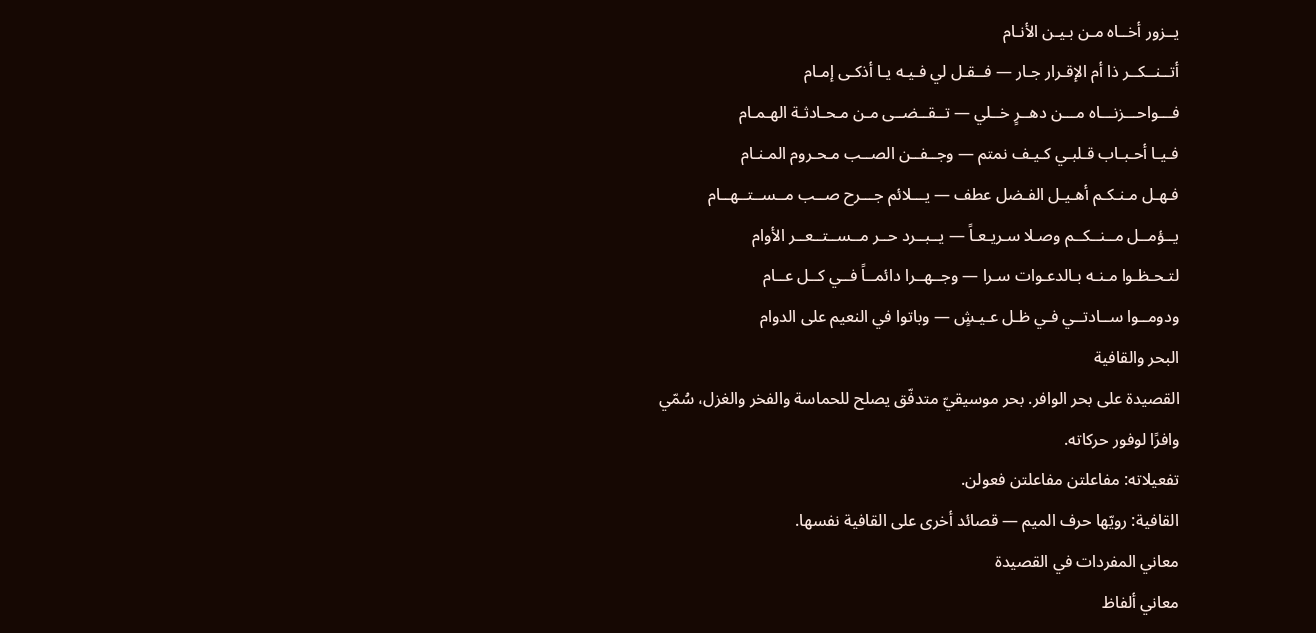يــزور أخــاه مـن بـيـن الأنـام
أتــنــكــر ذا أم الإقـرار جـار — فــقـل لي فـيـه يـا أذكـى إمـام
فـــواحـــزنـــاه مـــن دهــرٍ خــلي — تــقــضــى مـن مـحـادثـة الهـمـام
فـيـا أحـبـاب قـلبـي كـيـف نمتم — وجــفــن الصــب مـحـروم المـنـام
فـهـل مـنـكـم أهـيـل الفـضل عطف — يـــلائم جـــرح صــب مــســتــهــام
يــؤمــل مــنــكــم وصـلا سـريـعـاً — يــبــرد حــر مــســتــعــر الأوام
لتـحـظـوا مـنـه بـالدعـوات سـرا — وجــهــرا دائمــاً فــي كــل عــام
ودومــوا ســادتــي فـي ظـل عـيـشٍ — وباتوا في النعيم على الدوام
البحر والقافية
القصيدة على بحر الوافر. بحر موسيقيّ متدفّق يصلح للحماسة والفخر والغزل، سُمّي وافرًا لوفور حركاته.
تفعيلاته: مفاعلتن مفاعلتن فعولن.
القافية: رويّها حرف الميم — قصائد أخرى على القافية نفسها.
معاني المفردات في القصيدة
معاني ألفاظ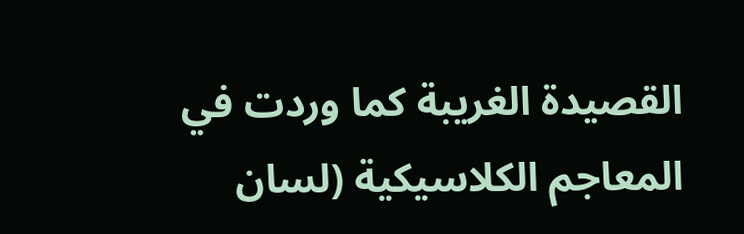القصيدة الغريبة كما وردت في المعاجم الكلاسيكية (لسان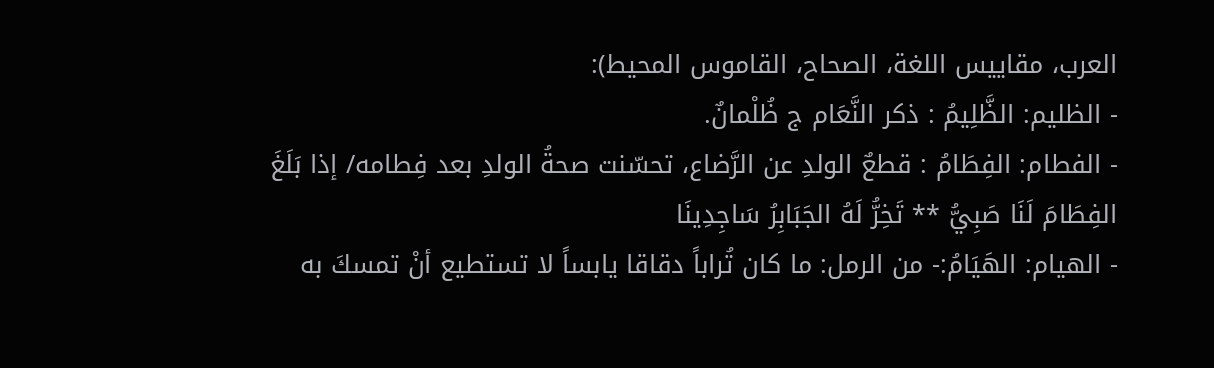العرب، مقاييس اللغة، الصحاح، القاموس المحيط):
- الظليم: الظَّلِيمُ : ذكر النَّعَام ج ظُلْمانٌ.
- الفطام: الفِطَامُ : قطعٌ الولدِ عن الرَّضاع، تحسّنت صحةُ الولدِ بعد فِطامه/ إذا بَلَغَ الفِطَامَ لَنَا صَبِيُّ ** تَخِرُّ لَهُ الجَبَابِرُ سَاجِدِينَا
- الهيام: الهَيَامُ:- من الرمل: ما كان تُراباً دقاقا يابساً لا تستطيع أنْ تمسكَ به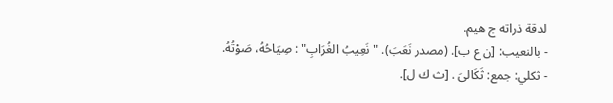لدقة ذراته ج هيم.
- بالنعيب: [ن ع ب]. (مصدر نَعَبَ). "نَعِيبُ الغُرَابِ" : صِيَاحُهُ، صَوْتُهُ.
- ثكلي: جمع: ثَكَالىَ . [ث ك ل].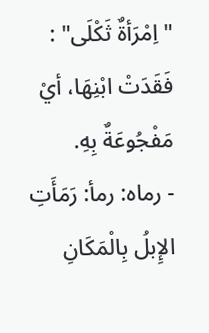"اِمْرَأةٌ ثَكْلَى" : فَقَدَتْ ابْنِهَا، أيْ مَفْجُوعَةٌ بِهِ.
- رماه: رمأ: رَمَأَتِ الإِبلُ بِالْمَكَانِ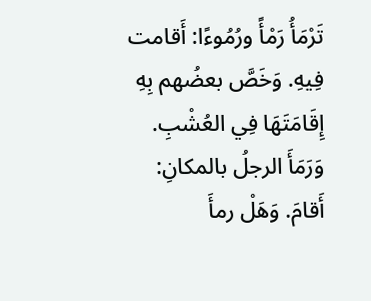تَرْمَأُ رَمْأً ورُمُوءًا: أَقامت فِيهِ. وَخَصَّ بعضُهم بِهِ إِقَامَتَهَا فِي العُشْبِ. وَرَمَأَ الرجلُ بالمكانِ: أَقامَ. وَهَلْ رمأَ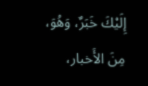إِلَيْكَ خَبَرٌ، وَهُوَ، مِنَ الأَخبار،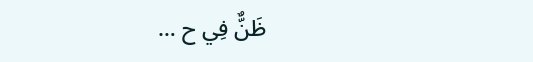ظَنٌّ فِي ح …